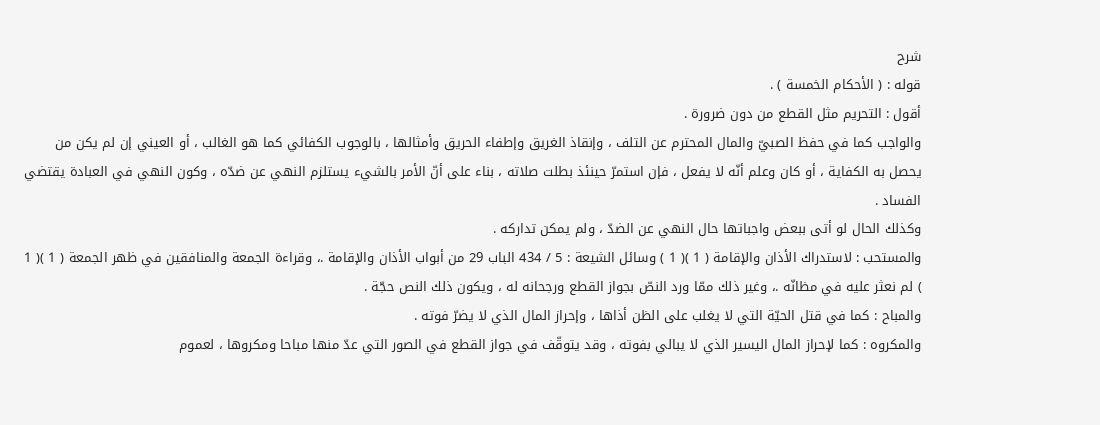شرح
قوله : ( الأحكام الخمسة ) .
أقول : التحريم مثل القطع من دون ضرورة .
والواجب كما في حفظ الصبيّ والمال المحترم عن التلف ، وإنقاذ الغريق وإطفاء الحريق وأمثالها ، بالوجوب الكفائي كما هو الغالب ، أو العيني إن لم يكن من يحصل به الكفاية ، أو كان وعلم أنّه لا يفعل ، فإن استمرّ حينئذ بطلت صلاته ، بناء على أنّ الأمر بالشيء يستلزم النهي عن ضدّه ، وكون النهي في العبادة يقتضي الفساد .
وكذلك الحال لو أتى ببعض واجباتها حال النهي عن الضدّ ، ولم يمكن تداركه .
والمستحب : لاستدراك الأذان والإقامة ( 1 )( 1 ) وسائل الشيعة : 5 / 434 الباب 29 من أبواب الأذان والإقامة .، وقراءة الجمعة والمنافقين في ظهر الجمعة ( 1 )( 1 ) لم نعثر عليه في مظانّه .، وغير ذلك ممّا ورد النصّ بجواز القطع ورجحانه له ، ويكون ذلك النص حجّة .
والمباح : كما في قتل الحيّة التي لا يغلب على الظن أذاها ، وإحراز المال الذي لا يضرّ فوته .
والمكروه : كما لإحراز المال اليسير الذي لا يبالي بفوته ، وقد يتوقّف في جواز القطع في الصور التي عدّ منها مباحا ومكروها ، لعموم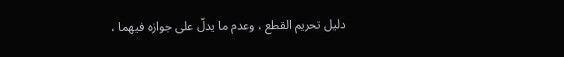دليل تحريم القطع ، وعدم ما يدلّ على جوازه فيهما ،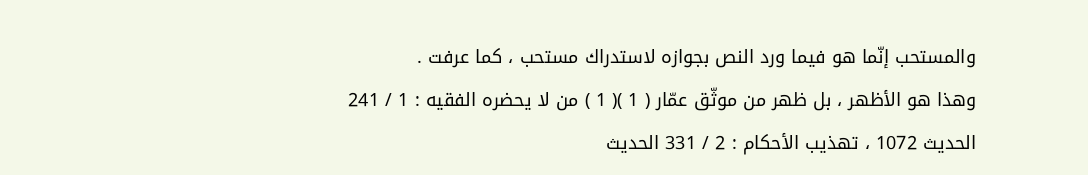والمستحب إنّما هو فيما ورد النص بجوازه لاستدراك مستحب ، كما عرفت .
وهذا هو الأظهر ، بل ظهر من موثّق عمّار ( 1 )( 1 ) من لا يحضره الفقيه : 1 / 241 الحديث 1072 ، تهذيب الأحكام : 2 / 331 الحديث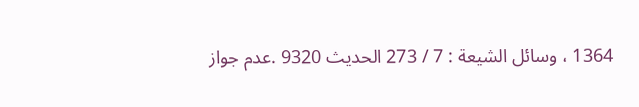1364 ، وسائل الشيعة : 7 / 273 الحديث 9320 .عدم جواز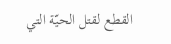القطع لقتل الحيّة التي